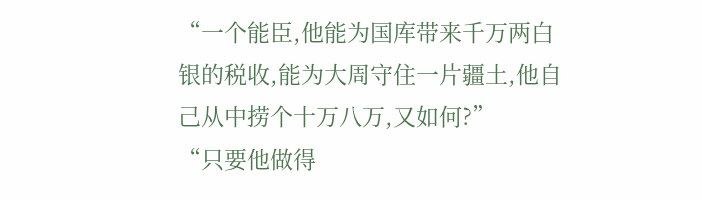“一个能臣,他能为国库带来千万两白银的税收,能为大周守住一片疆土,他自己从中捞个十万八万,又如何?”
“只要他做得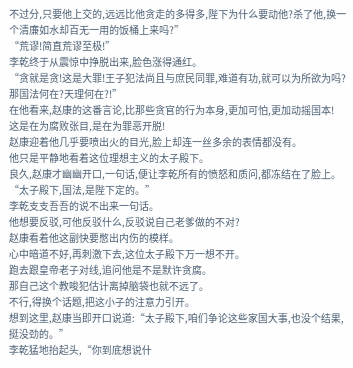不过分,只要他上交的,远远比他贪走的多得多,陛下为什么要动他?杀了他,换一个清廉如水却百无一用的饭桶上来吗?”
“荒谬!简直荒谬至极!”
李乾终于从震惊中挣脱出来,脸色涨得通红。
“贪就是贪!这是大罪!王子犯法尚且与庶民同罪,难道有功,就可以为所欲为吗?那国法何在?天理何在?!”
在他看来,赵康的这番言论,比那些贪官的行为本身,更加可怕,更加动摇国本!
这是在为腐败张目,是在为罪恶开脱!
赵康迎着他几乎要喷出火的目光,脸上却连一丝多余的表情都没有。
他只是平静地看着这位理想主义的太子殿下。
良久,赵康才幽幽开口,一句话,便让李乾所有的愤怒和质问,都冻结在了脸上。
“太子殿下,国法,是陛下定的。”
李乾支支吾吾的说不出来一句话。
他想要反驳,可他反驳什么,反驳说自己老爹做的不对?
赵康看着他这副快要憋出内伤的模样。
心中暗道不好,再刺激下去,这位太子殿下万一想不开。
跑去跟皇帝老子对线,追问他是不是默许贪腐。
那自己这个教唆犯估计离掉脑袋也就不远了。
不行,得换个话题,把这小子的注意力引开。
想到这里,赵康当即开口说道:“太子殿下,咱们争论这些家国大事,也没个结果,挺没劲的。”
李乾猛地抬起头,“你到底想说什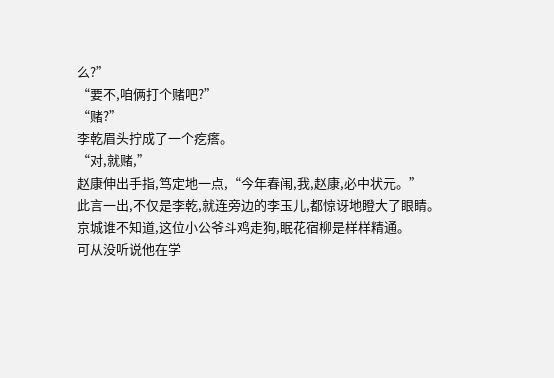么?”
“要不,咱俩打个赌吧?”
“赌?”
李乾眉头拧成了一个疙瘩。
“对,就赌,”
赵康伸出手指,笃定地一点,“今年春闱,我,赵康,必中状元。”
此言一出,不仅是李乾,就连旁边的李玉儿,都惊讶地瞪大了眼睛。
京城谁不知道,这位小公爷斗鸡走狗,眠花宿柳是样样精通。
可从没听说他在学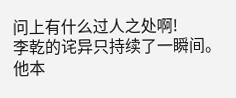问上有什么过人之处啊!
李乾的诧异只持续了一瞬间。
他本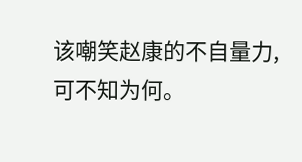该嘲笑赵康的不自量力,可不知为何。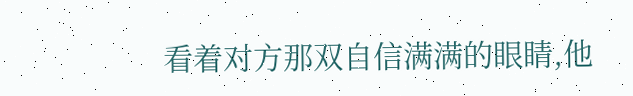看着对方那双自信满满的眼睛,他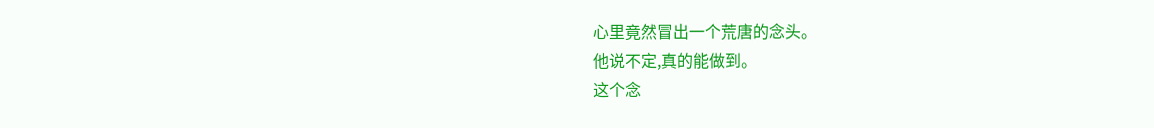心里竟然冒出一个荒唐的念头。
他说不定,真的能做到。
这个念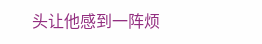头让他感到一阵烦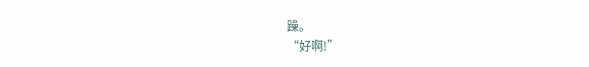躁。
“好啊!”